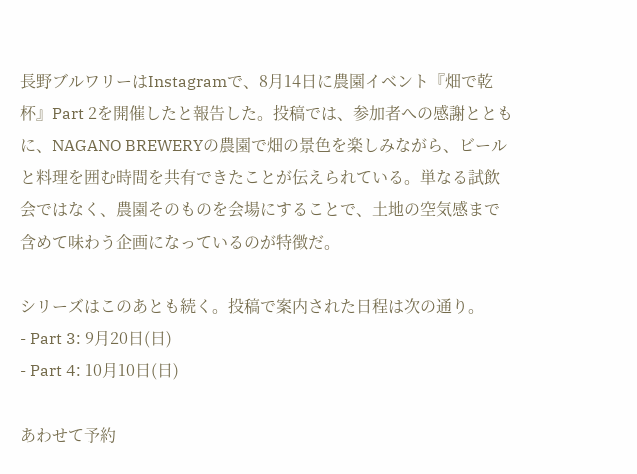長野ブルワリーはInstagramで、8月14日に農園イベント『畑で乾杯』Part 2を開催したと報告した。投稿では、参加者への感謝とともに、NAGANO BREWERYの農園で畑の景色を楽しみながら、ビールと料理を囲む時間を共有できたことが伝えられている。単なる試飲会ではなく、農園そのものを会場にすることで、土地の空気感まで含めて味わう企画になっているのが特徴だ。

シリーズはこのあとも続く。投稿で案内された日程は次の通り。
- Part 3: 9月20日(日)
- Part 4: 10月10日(日)

あわせて予約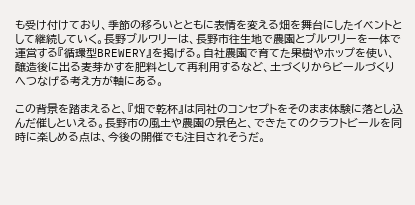も受け付けており、季節の移ろいとともに表情を変える畑を舞台にしたイベントとして継続していく。長野ブルワリーは、長野市往生地で農園とブルワリーを一体で運営する『循環型BREWERY』を掲げる。自社農園で育てた果樹やホップを使い、醸造後に出る麦芽かすを肥料として再利用するなど、土づくりからビールづくりへつなげる考え方が軸にある。

この背景を踏まえると、『畑で乾杯』は同社のコンセプトをそのまま体験に落とし込んだ催しといえる。長野市の風土や農園の景色と、できたてのクラフトビールを同時に楽しめる点は、今後の開催でも注目されそうだ。